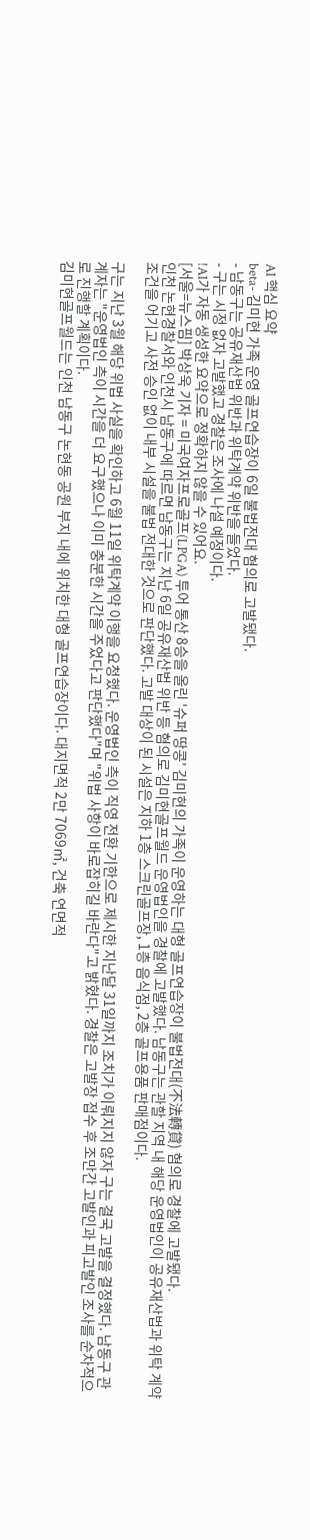AI 핵심 요약
beta- 김미현 가족 운영 골프연습장이 6일 불법전대 혐의로 고발됐다.
- 남동구는 공유재산법 위반과 위탁계약 위반을 들었다.
- 구는 시정 없자 고발했고 경찰은 조사에 나설 예정이다.
!AI가 자동 생성한 요약으로 정확하지 않을 수 있어요.
[서울=뉴스핌] 박상욱 기자 = 미국여자프로골프(LPGA) 투어 통산 8승을 올린 '슈퍼 땅콩' 김미현의 가족이 운영하는 대형 골프연습장이 불법전대(不法轉貸) 혐의로 경찰에 고발됐다.
인천 논현경찰서와 인천시 남동구에 따르면 남동구는 지난 6일 공유재산법 위반 등 혐의로 김미현골프월드 운영법인을 경찰에 고발했다. 남동구는 관할 지역 내 해당 운영법인이 공유재산법과 위탁 계약 조건을 어기고 사전 승인 없이 내부 시설을 불법 전대한 것으로 판단했다. 고발 대상이 된 시설은 지하 1층 스크린골프장, 1층 음식점, 2층 골프용품 판매점이다.

구는 지난 3월 해당 위법 사실을 확인하고 6월 11일 위탁계약 이행을 요청했다. 운영법인 측이 직영 전환 기한으로 제시한 지난달 31일까지 조치가 이뤄지지 않자 구는 결국 고발을 결정했다. 남동구 관계자는 "운영법인 측이 시간을 더 요구했으나 이미 충분한 시간을 주었다고 판단했다"며 "위법 사항이 바로잡히길 바란다"고 밝혔다. 경찰은 고발장 접수 후 조만간 고발인과 피고발인 조사를 순차적으로 진행할 계획이다.
김미현골프월드는 인천 남동구 논현동 공원 부지 내에 위치한 대형 골프연습장이다. 대지면적 2만 7069㎡, 건축 연면적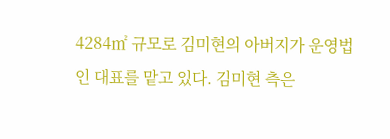4284㎡ 규모로 김미현의 아버지가 운영법인 대표를 맡고 있다. 김미현 측은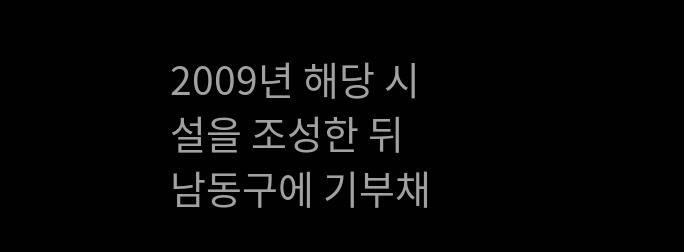2009년 해당 시설을 조성한 뒤 남동구에 기부채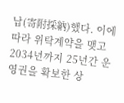납(寄附採納)했다. 이에 따라 위탁계약을 맺고 2034년까지 25년간 운영권을 확보한 상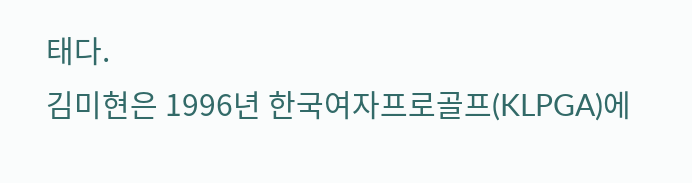태다.
김미현은 1996년 한국여자프로골프(KLPGA)에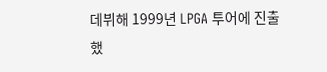데뷔해 1999년 LPGA 투어에 진출했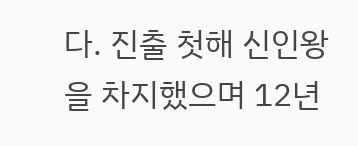다. 진출 첫해 신인왕을 차지했으며 12년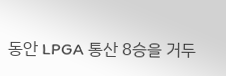동안 LPGA 통산 8승을 거두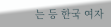는 등 한국 여자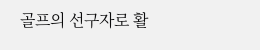골프의 선구자로 활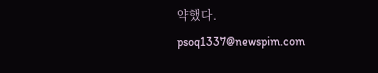약했다.
psoq1337@newspim.com